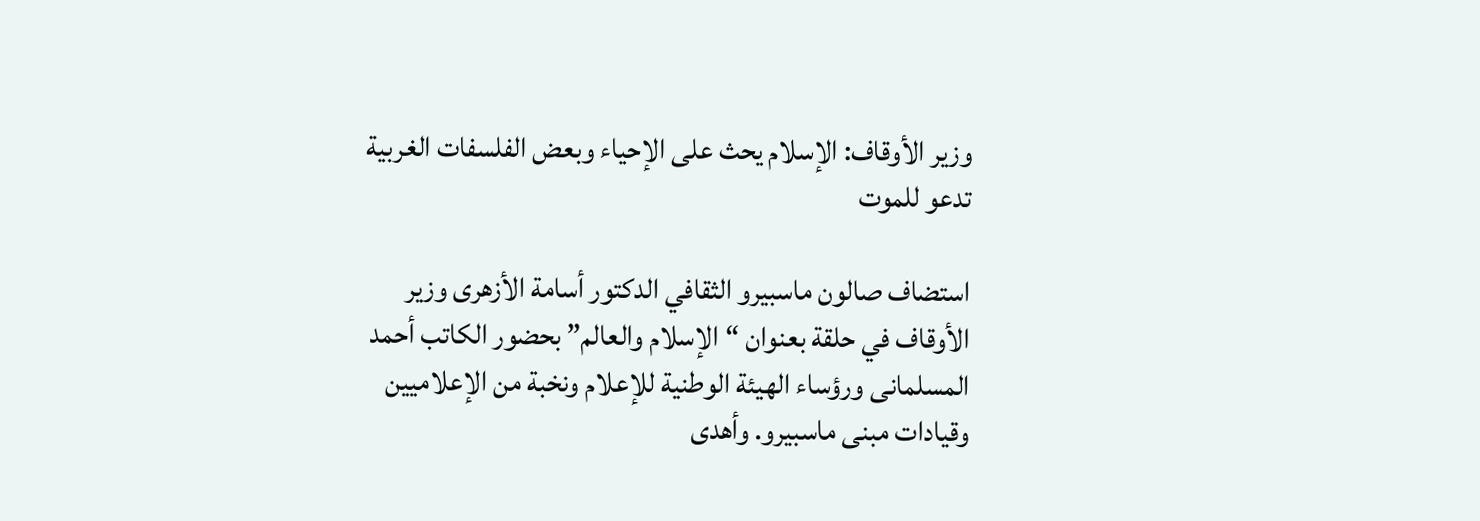وزير الأوقاف: الإسلام يحث على الإحياء وبعض الفلسفات الغربية تدعو للموت

استضاف صالون ماسبيرو الثقافي الدكتور أسامة الأزهرى وزير الأوقاف في حلقة بعنوان “الإسلام والعالم” بحضور الكاتب أحمد المسلمانى ورؤساء الهيئة الوطنية للإعلام ونخبة من الإعلاميين وقيادات مبنى ماسبيرو. وأهدى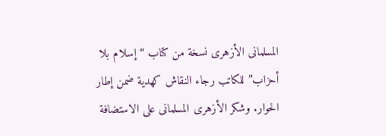المسلمانى الأزهرى نسخة من كتاب “إسلام بلا أحزاب” للكاتب رجاء النقاش كهدية ضمن إطار الحوار. وشكر الأزهرى المسلمانى على الاستضافة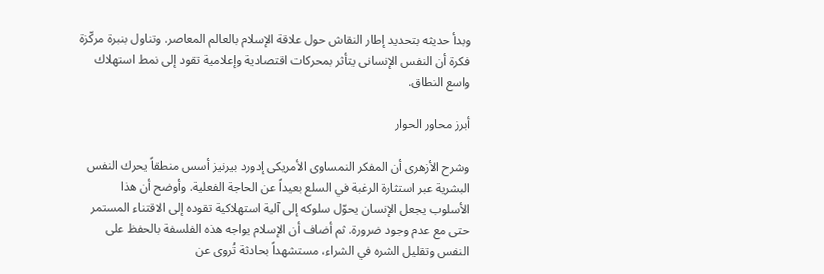وبدأ حديثه بتحديد إطار النقاش حول علاقة الإسلام بالعالم المعاصر. وتناول بنبرة مركّزة فكرة أن النفس الإنسانى يتأثر بمحركات اقتصادية وإعلامية تقود إلى نمط استهلاك واسع النطاق.

أبرز محاور الحوار

وشرح الأزهرى أن المفكر النمساوى الأمريكى إدورد بيرنيز أسس منطقاً يحرك النفس البشرية عبر استثارة الرغبة في السلع بعيداً عن الحاجة الفعلية. وأوضح أن هذا الأسلوب يجعل الإنسان يحوّل سلوكه إلى آلية استهلاكية تقوده إلى الاقتناء المستمر حتى مع عدم وجود ضرورة. ثم أضاف أن الإسلام يواجه هذه الفلسفة بالحفظ على النفس وتقليل الشره في الشراء، مستشهداً بحادثة تُروى عن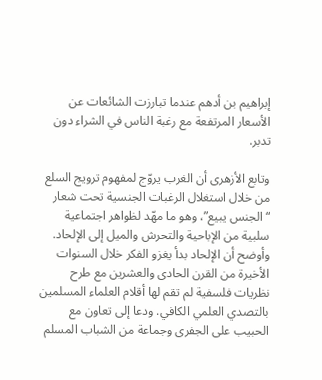إبراهيم بن أدهم عندما تبارزت الشائعات عن الأسعار المرتفعة مع رغبة الناس في الشراء دون تدبر.

وتابع الأزهرى أن الغرب يروّج لمفهوم ترويج السلع من خلال استغلال الرغبات الجنسية تحت شعار “الجنس يبيع”، وهو ما مهّد لظواهر اجتماعية سلبية من الإباحية والتحرش والميل إلى الإلحاد. وأوضح أن الإلحاد بدأ يغزو الفكر خلال السنوات الأخيرة من القرن الحادى والعشرين مع طرح نظريات فلسفية لم تقم لها أقلام العلماء المسلمين بالتصدي العلمي الكافي. ودعا إلى تعاون مع الحبيب على الجفرى وجماعة من الشباب المسلم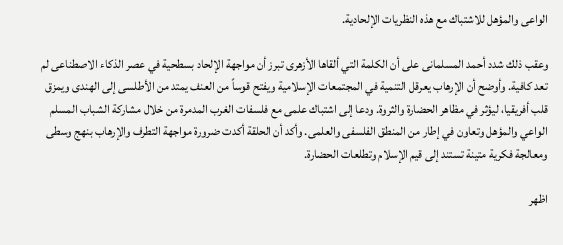الواعى والمؤهل للاشتباك مع هذه النظريات الإلحادية.

وعقب ذلك شدد أحمد المسلمانى على أن الكلمة التي ألقاها الأزهرى تبرز أن مواجهة الإلحاد بسطحية في عصر الذكاء الاصطناعى لم تعد كافية. وأوضح أن الإرهاب يعرقل التنمية في المجتمعات الإسلامية ويفتح قوساً من العنف يمتد من الأطلسى إلى الهندى ويمزق قلب أفريقيا، ليؤثر في مظاهر الحضارة والثروة. ودعا إلى اشتباك علمى مع فلسفات الغرب المدمرة من خلال مشاركة الشباب المسلم الواعي والمؤهل وتعاون في إطار من المنطق الفلسفى والعلمى. وأكد أن الحلقة أكدت ضرورة مواجهة التطرف والإرهاب بنهج وسطى ومعالجة فكرية متينة تستند إلى قيم الإسلام وتطلعات الحضارة.

اظهر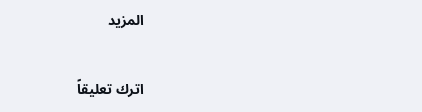المزيد

اترك تعليقاً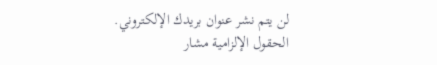لن يتم نشر عنوان بريدك الإلكتروني. الحقول الإلزامية مشار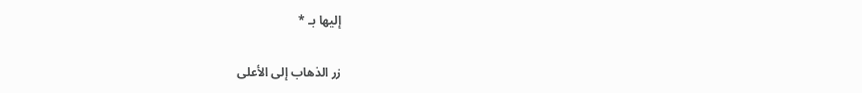إليها بـ *

زر الذهاب إلى الأعلى